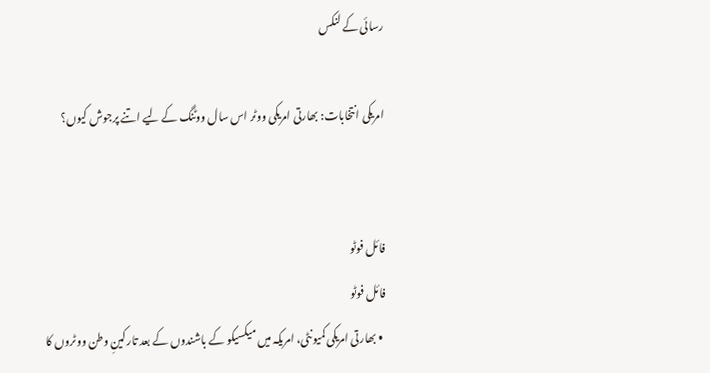رسائی کے لنکس

امریکی انتخابات: بھارتی امریکی ووٹر اس سال ووٹنگ کے لیے اتنے پرجوش کیوں؟


فائل فوٹو
فائل فوٹو
  • بھارتی امریکی کمیونٹی، امریکہ میں میکسیکو کے باشندوں کے بعد تارکینِ وطن ووٹروں کا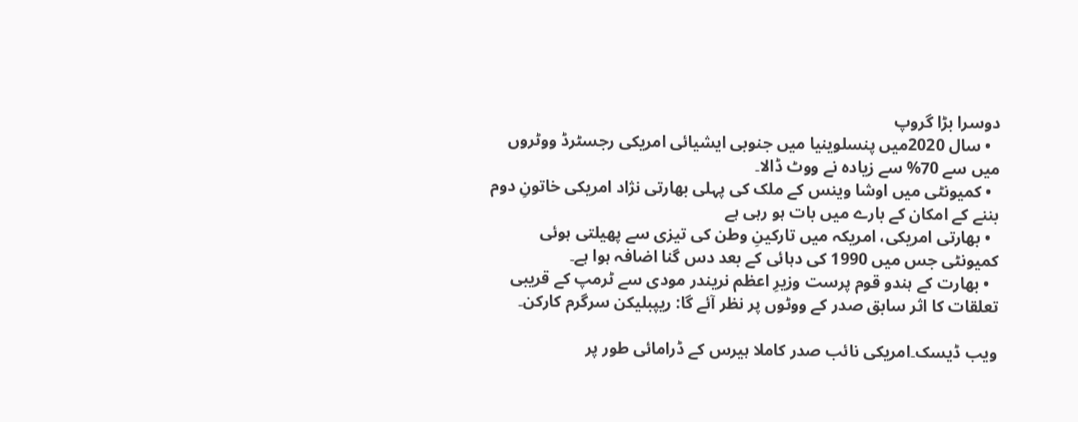دوسرا بڑا گروپ
  • سال 2020میں پنسلوینیا میں جنوبی ایشیائی امریکی رجسٹرڈ ووٹروں میں سے 70% سے زیادہ نے ووٹ ڈالا۔
  • کمیونٹی میں اوشا وینس کے ملک کی پہلی بھارتی نژاد امریکی خاتونِ دوم بننے کے امکان کے بارے میں بات ہو رہی ہے
  • بھارتی امریکی، امریکہ میں تارکینِ وطن کی تیزی سے پھیلتی ہوئی کمیونٹی جس میں 1990 کی دہائی کے بعد دس گنا اضافہ ہوا ہے۔
  • بھارت کے ہندو قوم پرست وزیرِ اعظم نریندر مودی سے ٹرمپ کے قریبی تعلقات کا اثر سابق صدر کے ووٹوں پر نظر آئے گا: ریپبلیکن سرگرم کارکن۔

ویب ڈیسک۔امریکی نائب صدر کاملا ہیرس کے ڈرامائی طور پر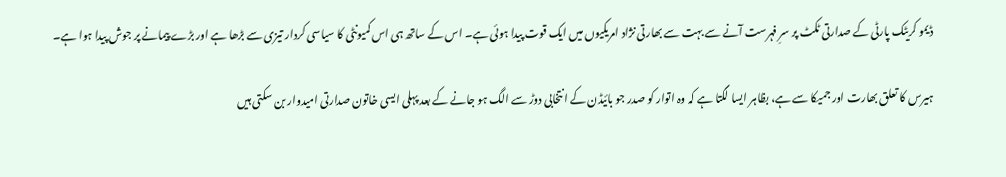ڈیمو کریٹک پارٹی کے صدارتی ٹکٹ پر سرِ فہرست آنے سے بہت سے بھارتی نژاد امریکیوں میں ایک قوت پیدا ہوئی ہے۔ اس کے ساتھ ہی اس کمیونٹی کا سیاسی کردار تیزی سے بڑھا ہے اور بڑے پیمانے پر جوش پیدا ہوا ہے۔

ہیرس کا تعلق بھارت اور جمیکا سے ہے، بظاہر ایسا لگتا ہے کہ وہ اتوار کو صدر جو بائیڈن کے انتخابی دوڑ سے الگ ہو جانے کے بعد پہلی ایسی خاتون صدارتی امیدوار بن سکتی ہیں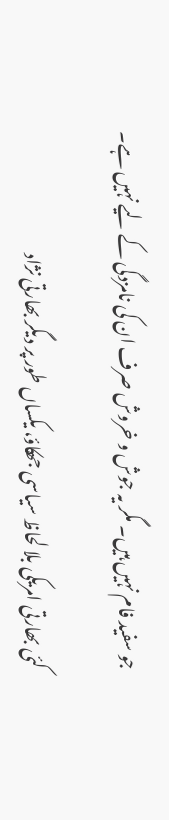جو سفید فام نہیں ہیں۔ مگر یہ جوش و خروش صرف ان کی نامزدگی کے لیے نہیں ہے۔

کئی بھارتی امریکی بلا لحاظ سیاسی جھکاؤ، یکساں طور پر دیگر بھارتی نژاد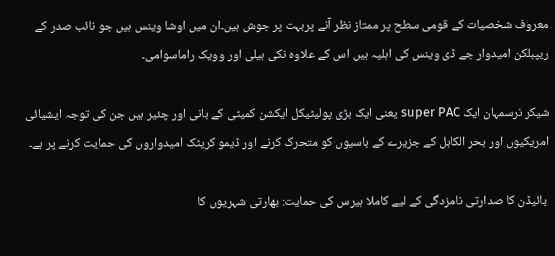معروف شخصیات کے قومی سطح پر ممتاز نظر آنے پربہت پر جوش ہیں۔ان میں اوشا وینس ہیں جو نائب صدر کے ریپبلکن امیدوار جے ڈی وینس کی اہلیہ ہیں اس کے علاوہ نکی ہیلی اور وویک راماسوامی۔

شیکر نرسمہان ایک super PAC یعنی ایک بڑی پولیٹیکل ایکشن کمیٹی کے بانی اور چئیر ہیں جن کی توجہ ایشیائی امریکیوں اور بحر الکاہل کے جزیرے کے باسیوں کو متحرک کرنے اور ڈیمو کریٹک امیدواروں کی حمایت کرنے پر ہے۔

 بائیڈن کا صدارتی نامزدگی کے لیے کاملا ہیرس کی حمایت: بھارتی شہریوں کا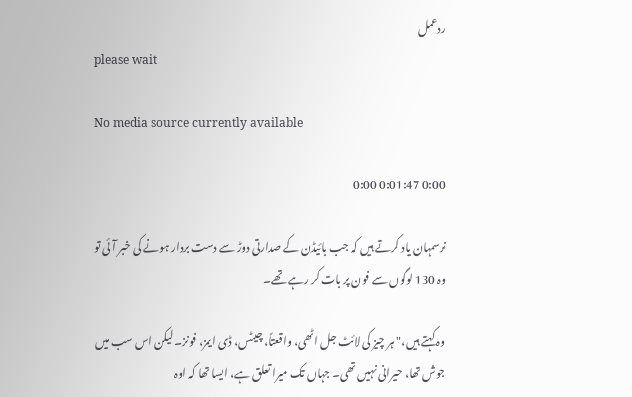ردعمل
please wait

No media source currently available

0:00 0:01:47 0:00

نرسمہان یاد کرتے ہیں کہ جب بائیڈن کے صدارتی دوڑ سے دست بردار ہونے کی خبر آئی تو وہ 130 لوگوں سے فون پر بات کر رہے تھے۔

وہ کہتے ہیں،" ہر چیز کی لائٹ جل اٹھی، واقعتاً، چیٹس، ڈی ایمز، فونز۔ لیکن اس سب میں جوش تھا، حیرانی نہیں تھی۔ جہاں تک میرا تعلق ہے، ایسا تھا کہ اوہ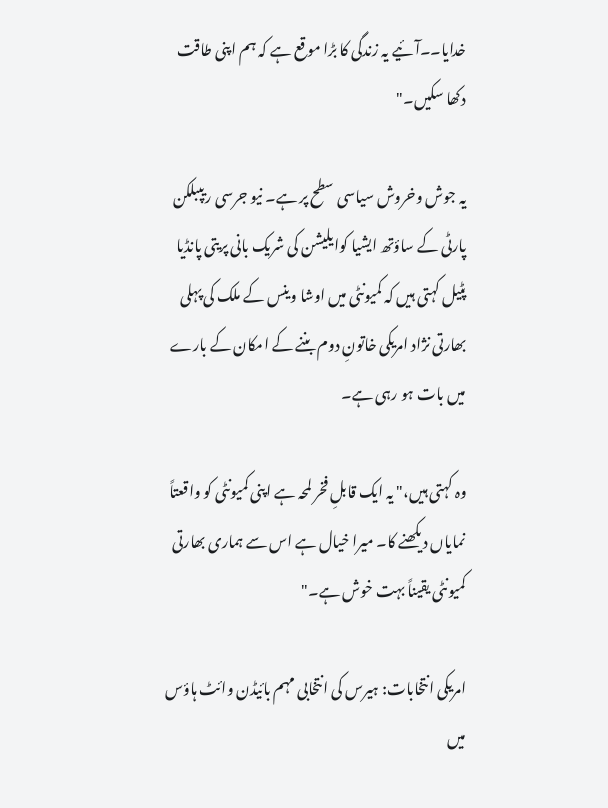خدایا۔۔آئیے یہ زندگی کا بڑا موقع ہے کہ ہم اپنی طاقت دکھا سکیں۔"

یہ جوش وخروش سیاسی سطح پر ہے۔ نیو جرسی ریپبلکن پارٹی کے ساؤتھ ایشیا کوایلیشن کی شریک بانی پریتی پانڈیا پٹیل کہتی ہیں کہ کمیونٹی میں اوشا وینس کے ملک کی پہلی بھارتی نژاد امریکی خاتونِ دوم بننے کے امکان کے بارے میں بات ہو رہی ہے۔

وہ کہتی ہیں،" یہ ایک قابلِ فخر لمحہ ہے اپنی کمیونٹی کو واقعتاً نمایاں دیکھنے کا۔ میرا خیال ہے اس سے ہماری بھارتی کمیونٹی یقیناً بہت خوش ہے۔"

امریکی انتخابات: ہیرس کی انتخابی مہم بائیڈن وائٹ ہاؤس میں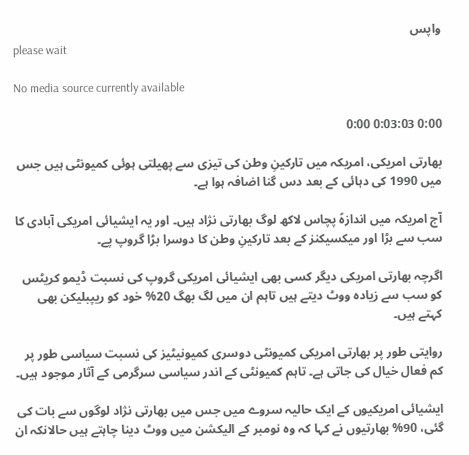واپس
please wait

No media source currently available

0:00 0:03:03 0:00

بھارتی امریکی، امریکہ میں تارکینِ وطن کی تیزی سے پھیلتی ہوئی کمیونٹی ہیں جس میں 1990 کی دہائی کے بعد دس گنا اضافہ ہوا ہے۔

آج امریکہ میں اندازہً پچاس لاکھ لوگ بھارتی نژاد ہیں۔ اور یہ ایشیائی امریکی آبادی کا سب سے بڑا اور میکسیکنز کے بعد تارکینِ وطن کا دوسرا بڑا گروپ پے۔

اگرچہ بھارتی امریکی دیگر کسی بھی ایشیائی امریکی گروپ کی نسبت ڈیمو کریٹس کو سب سے زیادہ ووٹ دیتے ہیں تاہم ان میں لگ بھگ 20% خود کو ریپبلیکن بھی کہتے ہیں۔

روایتی طور پر بھارتی امریکی کمیونٹی دوسری کمیونیٹیز کی نسبت سیاسی طور پر کم فعال خیال کی جاتی ہے۔ تاہم کمیونٹی کے اندر سیاسی سرگرمی کے آثار موجود ہیں۔

ایشیائی امریکیوں کے ایک حالیہ سروے میں جس میں بھارتی نژاد لوگوں سے بات کی گئی، 90% بھارتیوں نے کہا کہ وہ نومبر کے الیکشن میں ووٹ دینا چاہتے ہیں حالانکہ ان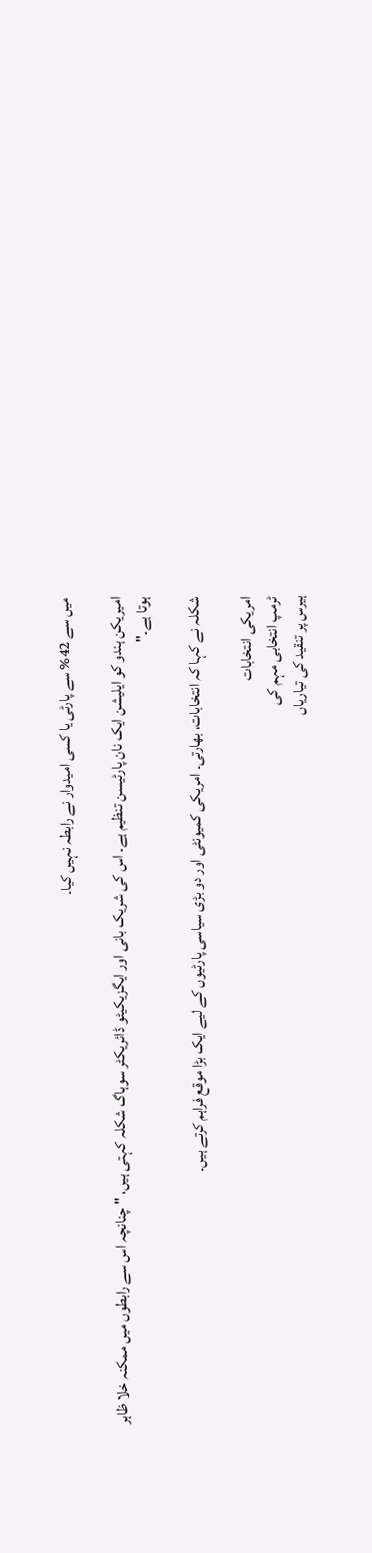میں سے 42% سے پارٹی یا کسی امیدوار نے رابطہ نہیں کیا۔

امیریکن ہندو کو ایلیشن ایک نان پارٹیسن تنظیم ہے۔ اس کی شریک بانی اور ایگزیکیٹو ڈائریکٹر سوہاگ شکلہ کہتی ہیں، " چنانچہ اس سے رابطوں میں ممکنہ خلا ظاہر ہوتا ہے۔"

شکلہ نے کہا کہ انتخابات، بھارتی۔ امریکی کمیونٹی اور دو بڑی سیاسی پارٹیوں کے لیے ایک بڑا موقع فراہم کرتے ہیں۔

امریکی انتخابات
ٹرمپ انتخابی مہم کی
ہیرس پر تنقید کی تیاریاں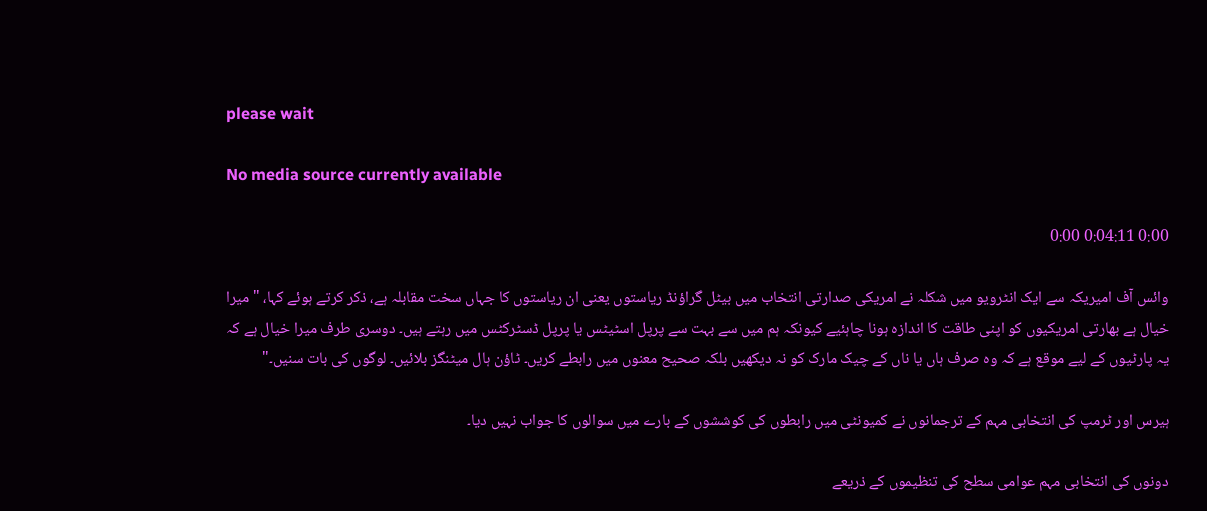please wait

No media source currently available

0:00 0:04:11 0:00

وائس آف امیریکہ سے ایک انٹرویو میں شکلہ نے امریکی صدارتی انتخاب میں بیٹل گراؤنڈ ریاستوں یعنی ان ریاستوں کا جہاں سخت مقابلہ ہے، ذکر کرتے ہوئے کہا، " میرا خیال ہے بھارتی امریکیوں کو اپنی طاقت کا اندازہ ہونا چاہئیے کیونکہ ہم میں سے بہت سے پرپل اسٹیٹس یا پرپل ڈسٹرکٹس میں رہتے ہیں۔ دوسری طرف میرا خیال ہے کہ یہ پارٹیوں کے لیے موقع ہے کہ وہ صرف ہاں یا ناں کے چیک مارک کو نہ دیکھیں بلکہ صحیح معنوں میں رابطے کریں۔ ٹاؤن ہال میٹنگز بلائیں۔ لوگوں کی بات سنیں۔"

ہیرس اور ٹرمپ کی انتخابی مہم کے ترجمانوں نے کمیونٹی میں رابطوں کی کوششوں کے بارے میں سوالوں کا جواب نہیں دیا۔

دونوں کی انتخابی مہم عوامی سطح کی تنظیموں کے ذریعے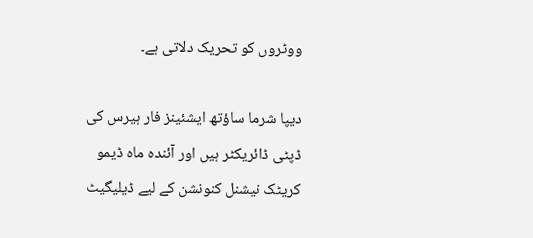ووٹروں کو تحریک دلاتی ہے۔

دیپا شرما ساؤتھ ایشئینز فار ہیرس کی ڈپٹی ڈائریکٹر ہیں اور آئندہ ماہ ڈیمو کریٹک نیشنل کنونشن کے لیے ڈیلیگیٹ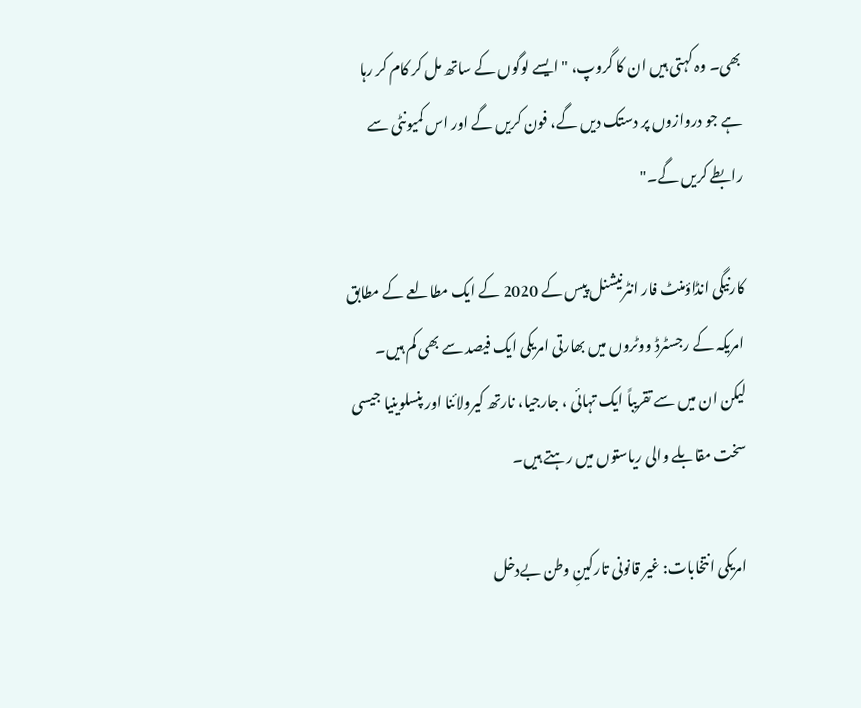بھی۔ وہ کہتی ہیں ان کا گروپ، " ایسے لوگوں کے ساتھ مل کر کام کر رہا ہے جو دروازوں پر دستک دیں گے، فون کریں گے اور اس کمیونٹی سے رابطے کریں گے۔"

کارنیگی انڈاؤمنٹ فار انٹرنیشنل پیس کے 2020 کے ایک مطالعے کے مطابق امریکہ کے رجسٹرڈ ووٹروں میں بھارتی امریکی ایک فیصد سے بھی کم ہیں۔ لیکن ان میں سے تقریباً ایک تہائی ، جارجیا، نارتھ کیرولائنا اور پنسلوینیا جیسی سخت مقابلے والی ریاستوں میں رہتے ہیں۔

امریکی انتخابات: غیر قانونی تارکینِ وطن بےدخل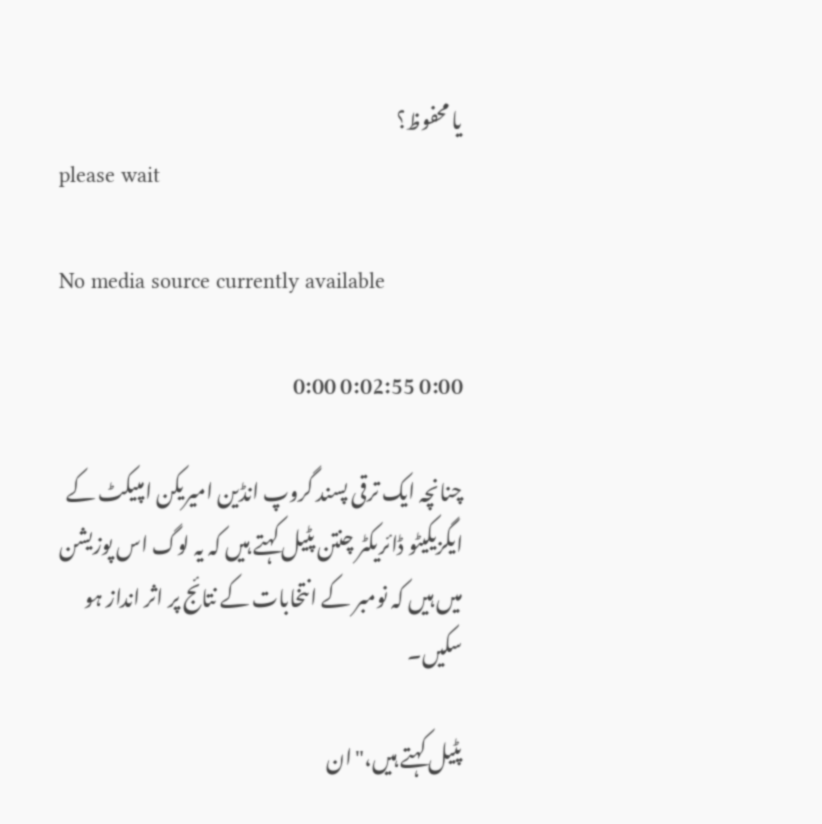یا محفوظ؟
please wait

No media source currently available

0:00 0:02:55 0:00

چنانچہ ایک ترقی پسند گروپ انڈین امیریکن امپیکٹ کے ایگزیکیٹو ڈائریکٹر چنتن پٹیل کہتے ہیں کہ یہ لوگ اس پوزیشن میں ہیں کہ نومبر کے انتخابات کے نتائج پر اثر انداز ہو سکیں۔

پٹیل کہتے ہیں،"ان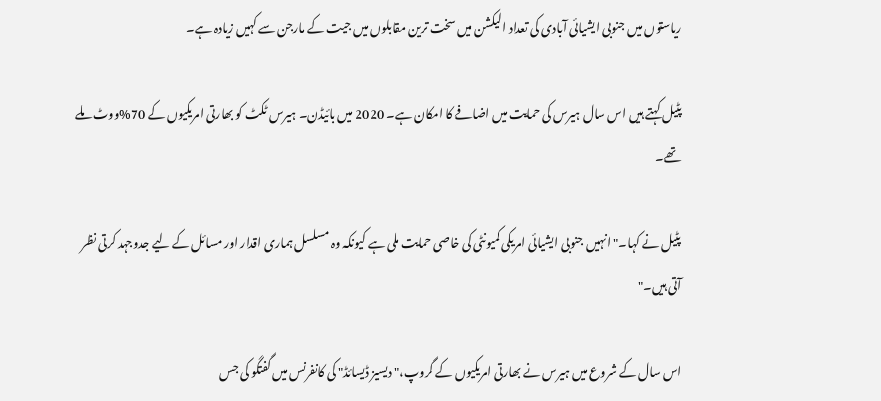ریاستوں میں جنوبی ایشیائی آبادی کی تعداد الیکشن میں سخت ترین مقابلوں میں جیت کے مارجن سے کہیں زیادہ ہے۔

پٹیل کہتے ہیں اس سال ہیرس کی حمایت میں اضافے کا امکان ہے۔ 2020 میں بائیڈن۔ ہیرس ٹکٹ کو بھارتی امریکیوں کے 70%ووٹ ملے تھے۔

پٹیل نے کہا۔" انہیں جنوبی ایشیائی امریکی کمیونٹی کی خاصی حمایت ملی ہے کیونکہ وہ مسلسل ہماری اقدار اور مسائل کے لیے جدوجہد کرتی نظر آتی ہیں۔"

اس سال کے شروع میں ہیرس نے بھارتی امریکیوں کے گروپ،" دیسیز ڈیسائڈ" کی کانفرنس میں گفتگو کی جس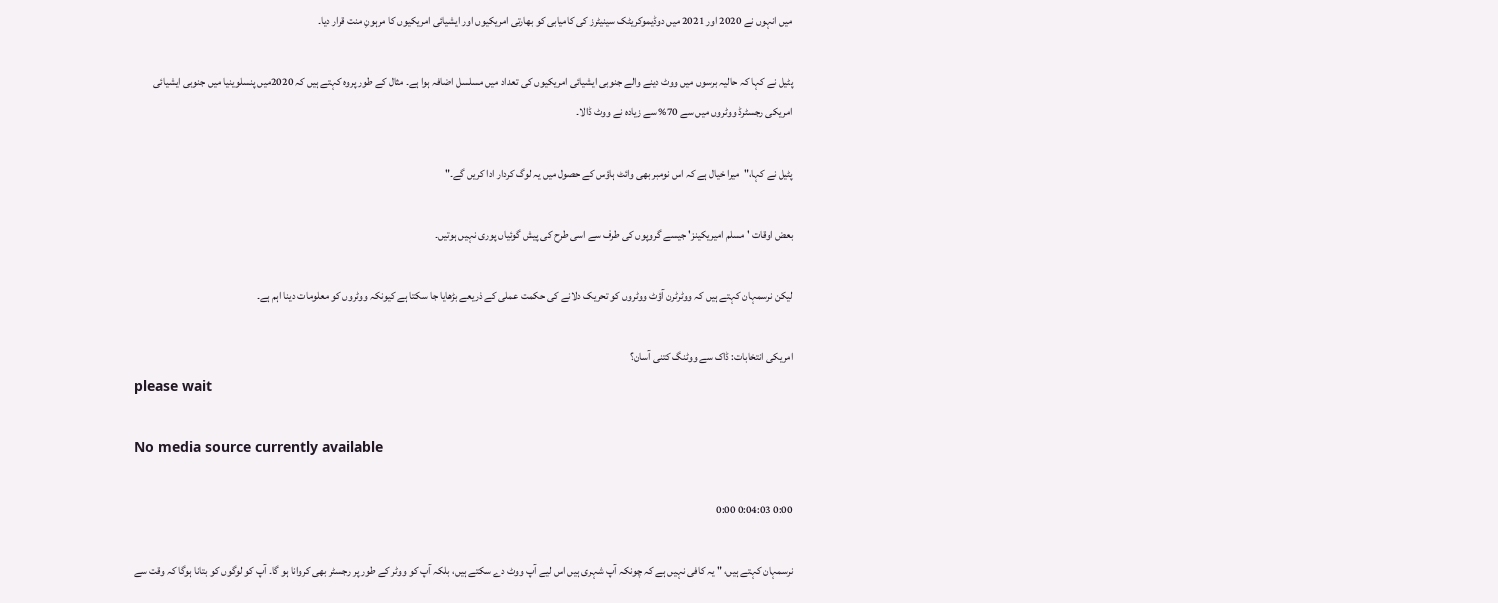میں انہوں نے 2020 اور 2021 میں دوڈیموکریٹک سینیٹرز کی کامیابی کو بھارتی امریکیوں اور ایشیائی امریکیوں کا مرہونِ منت قرار دیا۔

پٹیل نے کہا کہ حالیہ برسوں میں ووٹ دینے والے جنوبی ایشیائی امریکیوں کی تعداد میں مسلسل اضافہ ہوا ہے۔ مثال کے طور پروہ کہتے ہیں کہ 2020میں پنسلوینیا میں جنوبی ایشیائی امریکی رجسٹرڈ ووٹروں میں سے 70% سے زیادہ نے ووٹ ڈالا۔

پٹیل نے کہا،"میرا خیال ہے کہ اس نومبر بھی وائٹ ہاؤس کے حصول میں یہ لوگ کردار ادا کریں گے۔"

بعض اوقات 'مسلم امیریکینز' جیسے گروپوں کی طرف سے اسی طرح کی پیش گوئیاں پوری نہیں ہوتیں۔

لیکن نرسمہان کہتے ہیں کہ ووٹرٹرن آؤٹ ووٹروں کو تحریک دلانے کی حکمت عملی کے ذریعے بڑھایا جا سکتا ہے کیونکہ ووٹروں کو معلومات دینا اہم ہے۔

امریکی انتخابات: ڈاک سے ووٹنگ کتنی آسان؟
please wait

No media source currently available

0:00 0:04:03 0:00

نرسمہان کہتے ہیں، " یہ کافی نہیں ہے کہ چونکہ آپ شہری ہیں اس لیے آپ ووٹ دے سکتے ہیں، بلکہ آپ کو ووٹر کے طور پر رجسٹر بھی کروانا ہو گا۔ آپ کو لوگوں کو بتانا ہوگا کہ وقت سے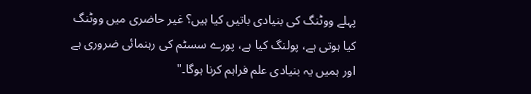پہلے ووٹنگ کی بنیادی باتیں کیا ہیں؟ غیر حاضری میں ووٹنگ کیا ہوتی ہے، پولنگ کیا ہے، پورے سسٹم کی رہنمائی ضروری ہے اور ہمیں یہ بنیادی علم فراہم کرنا ہوگا۔"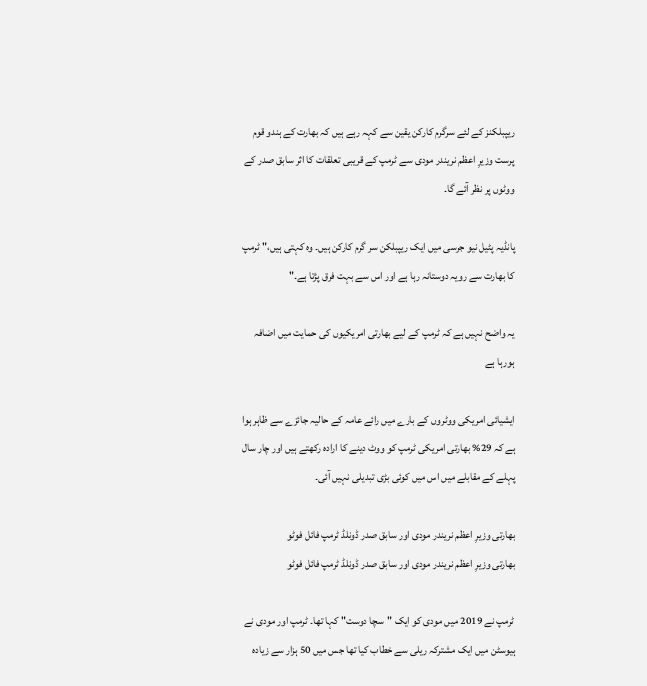ریپبلکنز کے لئے سرگرم کارکن یقین سے کہہ رہے ہیں کہ بھارت کے ہندو قوم پرست وزیرِ اعظم نریندر مودی سے ٹرمپ کے قریبی تعلقات کا اثر سابق صدر کے ووٹوں پر نظر آئے گا۔

پانڈیہ پٹیل نیو جرسی میں ایک ریپبلکن سر گرم کارکن ہیں۔ وہ کہتی ہیں،" ٹرمپ کا بھارت سے رویہ دوستانہ رہا ہے اور اس سے بہت فرق پڑتا ہے۔"

یہ واضح نہیں ہے کہ ٹرمپ کے لیے بھارتی امریکیوں کی حمایت میں اضافہ ہورہا ہے

ایشیائی امریکی ووٹروں کے بارے میں رائے عامہ کے حالیہ جائزے سے ظاہر ہوا ہے کہ 29% بھارتی امریکی ٹرمپ کو ووٹ دینے کا ارادہ رکھتے ہیں اور چار سال پہلے کے مقابلے میں اس میں کوئی بڑی تبدیلی نہیں آئی۔

بھارتی وزیرِ اعظم نریندر مودی اور سابق صدر ڈونلڈ ٹرمپ فائل فوٹو
بھارتی وزیرِ اعظم نریندر مودی اور سابق صدر ڈونلڈ ٹرمپ فائل فوٹو

ٹرمپ نے 2019 میں مودی کو ایک "سچا دوست" کہا تھا۔ ٹرمپ اور مودی نے ہیوسٹن میں ایک مشترکہ ریلی سے خطاب کیا تھا جس میں 50 ہزار سے زیادہ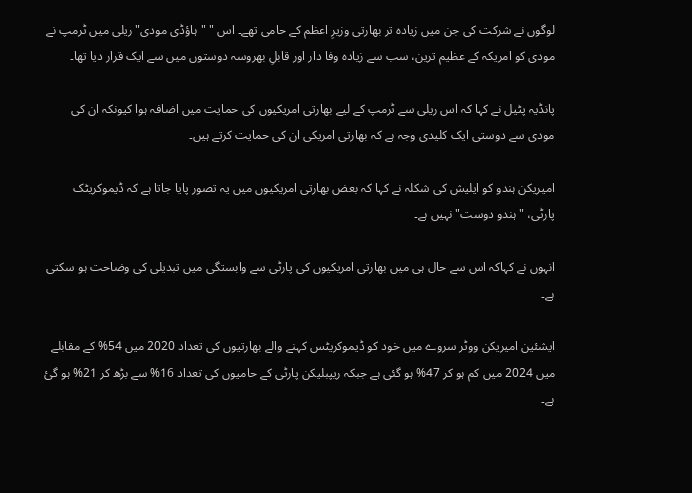لوگوں نے شرکت کی جن میں زیادہ تر بھارتی وزیرِ اعظم کے حامی تھے۔ اس " "ہاؤڈی مودی"ریلی میں ٹرمپ نے مودی کو امریکہ کے عظیم ترین، سب سے زیادہ وفا دار اور قابلِ بھروسہ دوستوں میں سے ایک قرار دیا تھا۔

پانڈیہ پٹیل نے کہا کہ اس ریلی سے ٹرمپ کے لیے بھارتی امریکیوں کی حمایت میں اضافہ ہوا کیونکہ ان کی مودی سے دوستی ایک کلیدی وجہ ہے کہ بھارتی امریکی ان کی حمایت کرتے ہیں۔

امیریکن ہندو کو ایلیش کی شکلہ نے کہا کہ بعض بھارتی امریکیوں میں یہ تصور پایا جاتا ہے کہ ڈیموکریٹک پارٹی، "ہندو دوست" نہیں ہے۔

انہوں نے کہاکہ اس سے حال ہی میں بھارتی امریکیوں کی پارٹی سے وابستگی میں تبدیلی کی وضاحت ہو سکتی ہے۔

ایشئین امیریکن ووٹر سروے میں خود کو ڈیموکریٹس کہنے والے بھارتیوں کی تعداد 2020 میں 54% کے مقابلے میں 2024 میں کم ہو کر 47% ہو گئی ہے جبکہ ریپبلیکن پارٹی کے حامیوں کی تعداد 16% سے بڑھ کر 21% ہو گئ ہے۔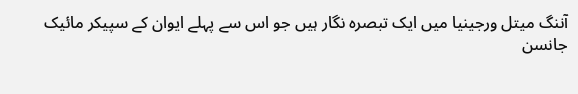آننگ میتل ورجینیا میں ایک تبصرہ نگار ہیں جو اس سے پہلے ایوان کے سپیکر مائیک جانسن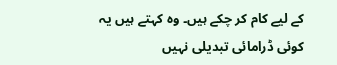کے لیے کام کر چکے ہیں۔ وہ کہتے ہیں یہ کوئی ڈرامائی تبدیلی نہیں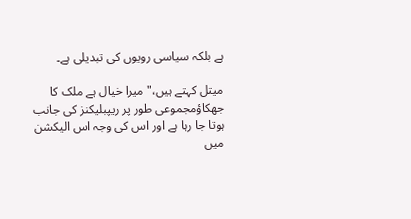ہے بلکہ سیاسی رویوں کی تبدیلی ہے۔

میتل کہتے ہیں،"میرا خیال ہے ملک کا جھکاؤمجموعی طور پر ریپبلیکنز کی جانب ہوتا جا رہا ہے اور اس کی وجہ اس الیکشن میں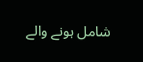شامل ہونے والے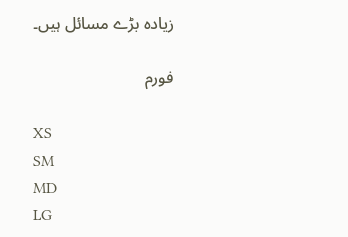زیادہ بڑے مسائل ہیں۔

فورم

XS
SM
MD
LG